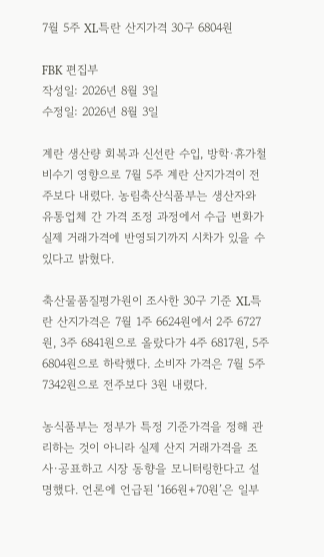7월 5주 XL특란 산지가격 30구 6804원

FBK 편집부
작성일: 2026년 8월 3일
수정일: 2026년 8월 3일

계란 생산량 회복과 신선란 수입, 방학·휴가철 비수기 영향으로 7월 5주 계란 산지가격이 전주보다 내렸다. 농림축산식품부는 생산자와 유통업체 간 가격 조정 과정에서 수급 변화가 실제 거래가격에 반영되기까지 시차가 있을 수 있다고 밝혔다.

축산물품질평가원이 조사한 30구 기준 XL특란 산지가격은 7월 1주 6624원에서 2주 6727원, 3주 6841원으로 올랐다가 4주 6817원, 5주 6804원으로 하락했다. 소비자 가격은 7월 5주 7342원으로 전주보다 3원 내렸다.

농식품부는 정부가 특정 기준가격을 정해 관리하는 것이 아니라 실제 산지 거래가격을 조사·공표하고 시장 동향을 모니터링한다고 설명했다. 언론에 언급된 ‘166원+70원’은 일부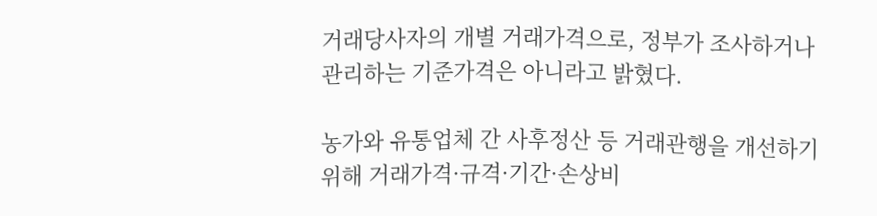거래당사자의 개별 거래가격으로, 정부가 조사하거나 관리하는 기준가격은 아니라고 밝혔다.

농가와 유통업체 간 사후정산 등 거래관행을 개선하기 위해 거래가격·규격·기간·손상비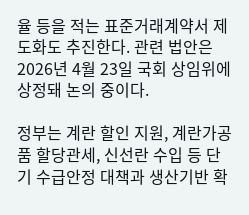율 등을 적는 표준거래계약서 제도화도 추진한다. 관련 법안은 2026년 4월 23일 국회 상임위에 상정돼 논의 중이다.

정부는 계란 할인 지원, 계란가공품 할당관세, 신선란 수입 등 단기 수급안정 대책과 생산기반 확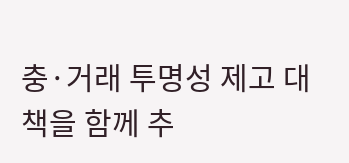충·거래 투명성 제고 대책을 함께 추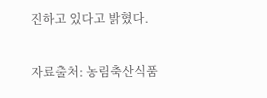진하고 있다고 밝혔다.

자료출처: 농림축산식품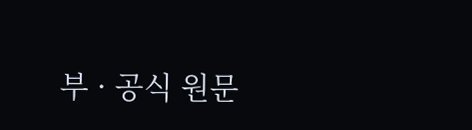부 · 공식 원문